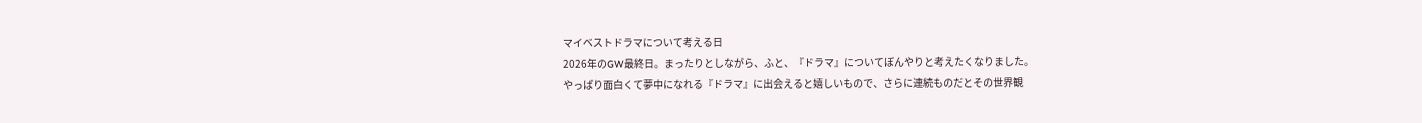マイベストドラマについて考える日
2026年のGW最終日。まったりとしながら、ふと、『ドラマ』についてぼんやりと考えたくなりました。
やっぱり面白くて夢中になれる『ドラマ』に出会えると嬉しいもので、さらに連続ものだとその世界観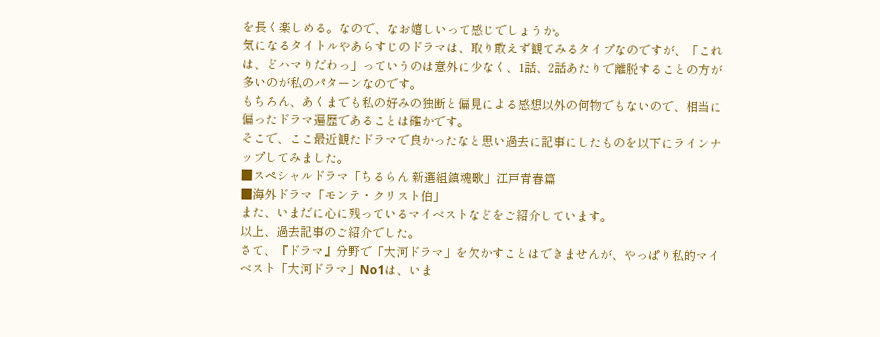を長く楽しめる。なので、なお嬉しいって感じでしょうか。
気になるタイトルやあらすじのドラマは、取り敢えず観てみるタイプなのですが、「これは、どハマりだわっ」っていうのは意外に少なく、1話、2話あたりで離脱することの方が多いのが私のパターンなのです。
もちろん、あくまでも私の好みの独断と偏見による感想以外の何物でもないので、相当に偏ったドラマ遍歴であることは確かです。
そこで、ここ最近観たドラマで良かったなと思い過去に記事にしたものを以下にラインナップしてみました。
■スペシャルドラマ「ちるらん 新選組鎮魂歌」江戸青春篇
■海外ドラマ「モンテ・クリスト伯」
また、いまだに心に残っているマイベストなどをご紹介しています。
以上、過去記事のご紹介でした。
さて、『ドラマ』分野で「大河ドラマ」を欠かすことはできませんが、やっぱり私的マイベスト「大河ドラマ」No1は、いま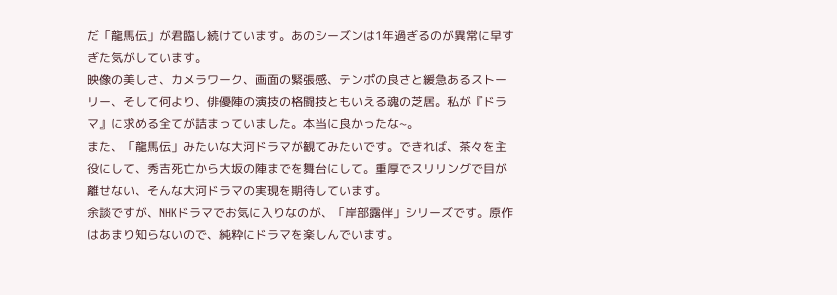だ「龍馬伝」が君臨し続けています。あのシーズンは1年過ぎるのが異常に早すぎた気がしています。
映像の美しさ、カメラワーク、画面の緊張感、テンポの良さと緩急あるストーリー、そして何より、俳優陣の演技の格闘技ともいえる魂の芝居。私が『ドラマ』に求める全てが詰まっていました。本当に良かったな~。
また、「龍馬伝」みたいな大河ドラマが観てみたいです。できれば、茶々を主役にして、秀吉死亡から大坂の陣までを舞台にして。重厚でスリリングで目が離せない、そんな大河ドラマの実現を期待しています。
余談ですが、NHKドラマでお気に入りなのが、「岸部露伴」シリーズです。原作はあまり知らないので、純粋にドラマを楽しんでいます。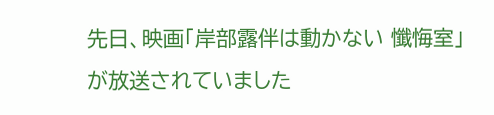先日、映画「岸部露伴は動かない 懺悔室」が放送されていました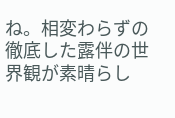ね。相変わらずの徹底した露伴の世界観が素晴らし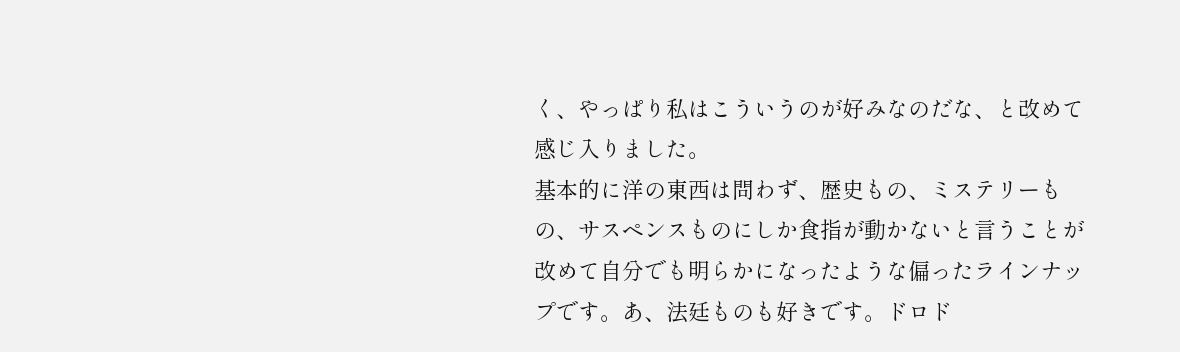く、やっぱり私はこういうのが好みなのだな、と改めて感じ入りました。
基本的に洋の東西は問わず、歴史もの、ミステリーもの、サスペンスものにしか食指が動かないと言うことが改めて自分でも明らかになったような偏ったラインナップです。あ、法廷ものも好きです。ドロド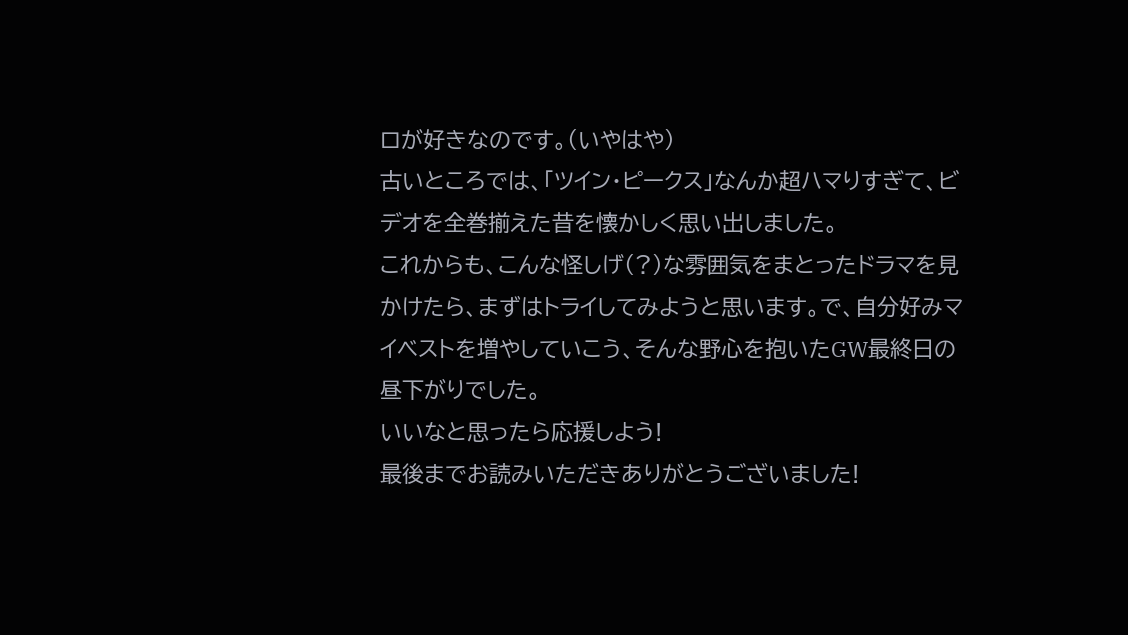ロが好きなのです。(いやはや)
古いところでは、「ツイン・ピークス」なんか超ハマりすぎて、ビデオを全巻揃えた昔を懐かしく思い出しました。
これからも、こんな怪しげ(?)な雰囲気をまとったドラマを見かけたら、まずはトライしてみようと思います。で、自分好みマイベストを増やしていこう、そんな野心を抱いたGW最終日の昼下がりでした。
いいなと思ったら応援しよう!
最後までお読みいただきありがとうございました!